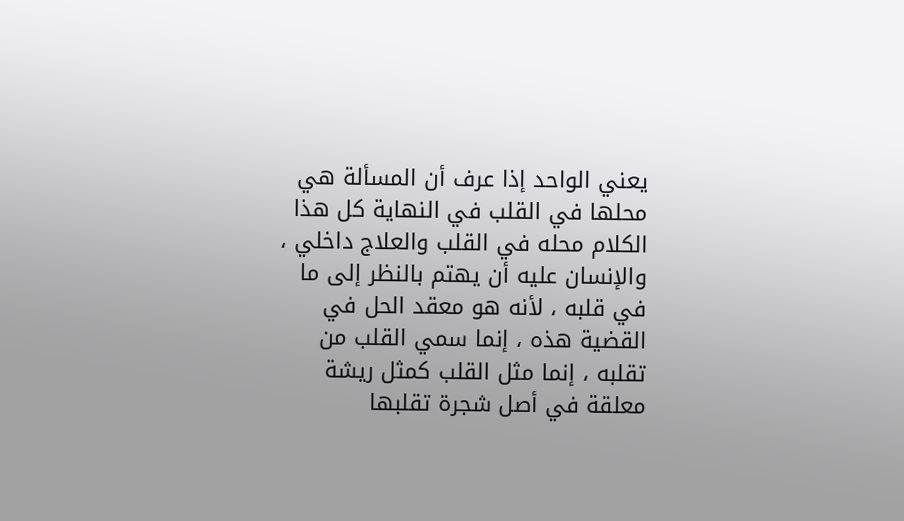يعني الواحد إذا عرف أن المسألة هي محلها في القلب في النهاية كل هذا الكلام محله في القلب والعلاج داخلي ، والإنسان عليه أن يهتم بالنظر إلى ما في قلبه ، لأنه هو معقد الحل في القضية هذه ، إنما سمي القلب من تقلبه ، إنما مثل القلب كمثل ريشة معلقة في أصل شجرة تقلبها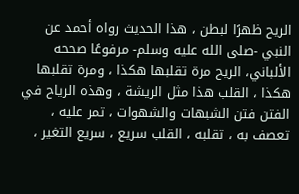الريح ظهرًا لبطن ، هذا الحديث رواه أحمد عن النبي -صلى الله عليه وسلم- مرفوعًا صححه الألباني، الريح مرة تقلبها هكذا ، ومرة تقلبها هكذا ، القلب هذا مثل الريشة ، وهذه الرياح في الفتن فتن الشبهات والشهوات ، تمر عليه ، تعصف به ، تقلبه ، القلب سريع ، سريع التغير ،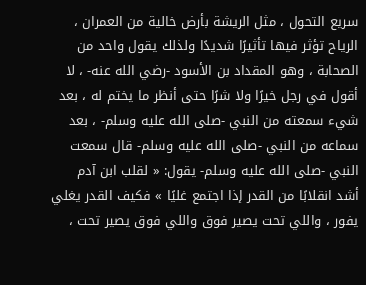سريع التحول ، مثل الريشة بأرض خالية من العمران ، الرياح تؤثر فيها تأثيرًا شديدًا ولذلك يقول واحد من الصحابة ، وهو المقداد بن الأسود -رضي الله عنه- ، لا أقول في رجل خيرًا ولا شرًا حتى أنظر ما يختم له ، بعد شيء سمعته من النبي -صلى الله عليه وسلم- ، بعد سماعه من النبي -صلى الله عليه وسلم- قال سمعت النبي -صلى الله عليه وسلم- يقول: « لقلب ابن آدم أشد انقلابًا من القدر إذا اجتمع غليًا » فكيف القدر يغلي يفور ، واللي تحت يصير فوق واللي فوق يصير تحت ،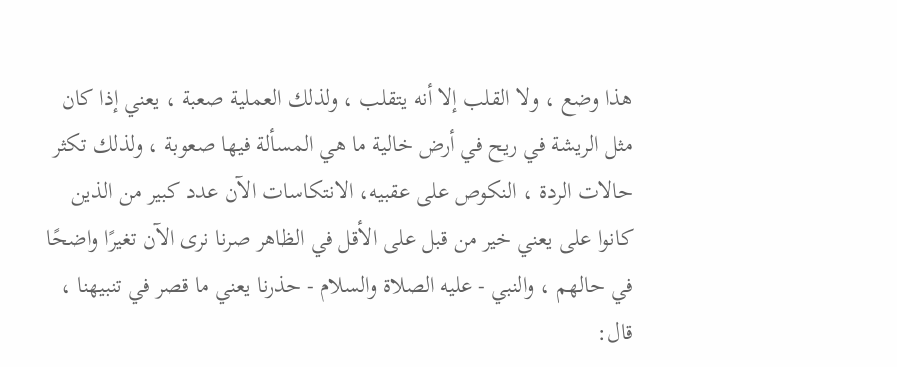هذا وضع ، ولا القلب إلا أنه يتقلب ، ولذلك العملية صعبة ، يعني إذا كان مثل الريشة في ريح في أرض خالية ما هي المسألة فيها صعوبة ، ولذلك تكثر حالات الردة ، النكوص على عقبيه، الانتكاسات الآن عدد كبير من الذين كانوا على يعني خير من قبل على الأقل في الظاهر صرنا نرى الآن تغيرًا واضحًا في حالهم ، والنبي - عليه الصلاة والسلام - حذرنا يعني ما قصر في تنبيهنا ، قال: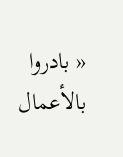« بادروا بالأعمال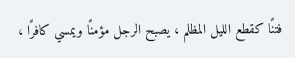فتنًا كقطع الليل المظلم ، يصبح الرجل مؤمنًا ويمسي كافرًا ،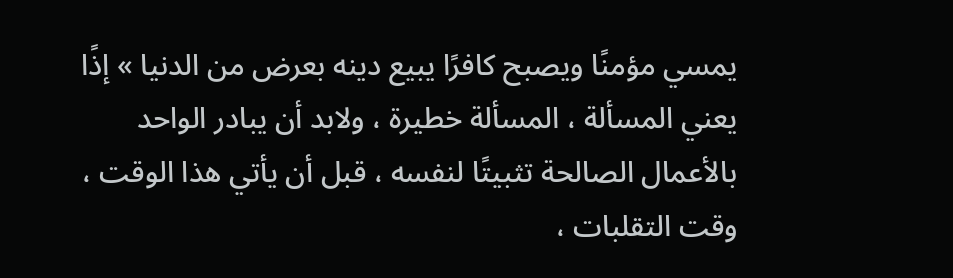يمسي مؤمنًا ويصبح كافرًا يبيع دينه بعرض من الدنيا » إذًا يعني المسألة ، المسألة خطيرة ، ولابد أن يبادر الواحد بالأعمال الصالحة تثبيتًا لنفسه ، قبل أن يأتي هذا الوقت ، وقت التقلبات ،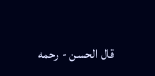قال الحسن - رحمه